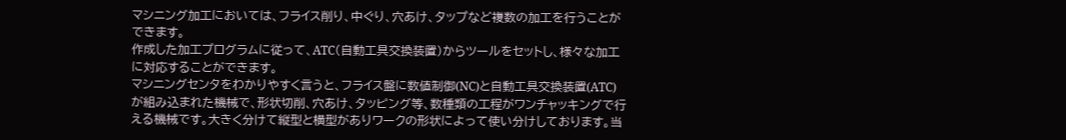マシニング加工においては、フライス削り、中ぐり、穴あけ、タップなど複数の加工を行うことができます。
作成した加工プログラムに従って、ATC(自動工具交換装置)からツールをセットし、様々な加工に対応することができます。
マシニングセンタをわかりやすく言うと、フライス盤に数値制御(NC)と自動工具交換装置(ATC)が組み込まれた機械で、形状切削、穴あけ、タッピング等、数種類の工程がワンチャッキングで行える機械です。大きく分けて縦型と横型がありワークの形状によって使い分けしております。当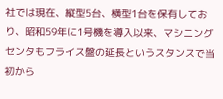社では現在、縦型5台、横型1台を保有しており、昭和59年に1号機を導入以来、マシニングセンタもフライス盤の延長というスタンスで当初から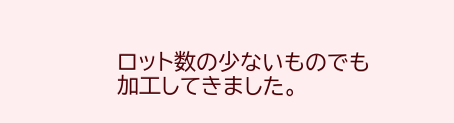ロット数の少ないものでも加工してきました。